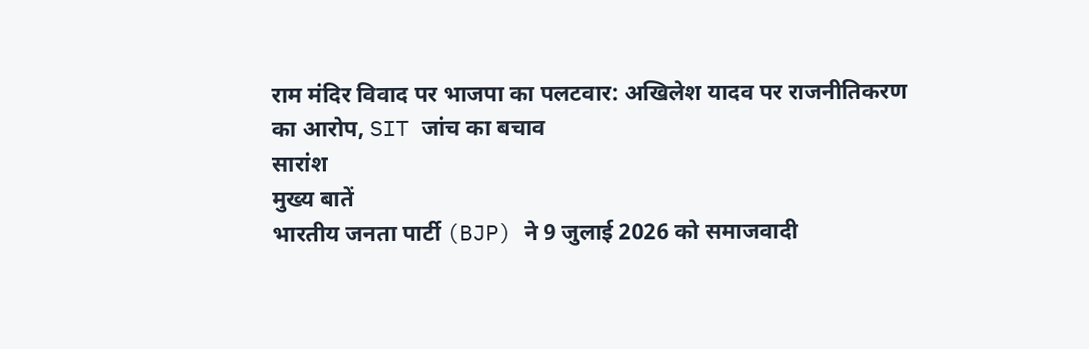राम मंदिर विवाद पर भाजपा का पलटवार: अखिलेश यादव पर राजनीतिकरण का आरोप, SIT जांच का बचाव
सारांश
मुख्य बातें
भारतीय जनता पार्टी (BJP) ने 9 जुलाई 2026 को समाजवादी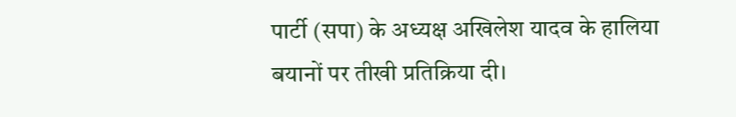पार्टी (सपा) के अध्यक्ष अखिलेश यादव के हालिया बयानों पर तीखी प्रतिक्रिया दी।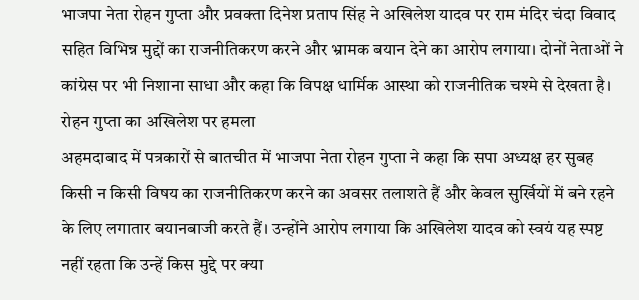भाजपा नेता रोहन गुप्ता और प्रवक्ता दिनेश प्रताप सिंह ने अखिलेश यादव पर राम मंदिर चंदा विवाद सहित विभिन्न मुद्दों का राजनीतिकरण करने और भ्रामक बयान देने का आरोप लगाया। दोनों नेताओं ने कांग्रेस पर भी निशाना साधा और कहा कि विपक्ष धार्मिक आस्था को राजनीतिक चश्मे से देखता है।
रोहन गुप्ता का अखिलेश पर हमला
अहमदाबाद में पत्रकारों से बातचीत में भाजपा नेता रोहन गुप्ता ने कहा कि सपा अध्यक्ष हर सुबह किसी न किसी विषय का राजनीतिकरण करने का अवसर तलाशते हैं और केवल सुर्खियों में बने रहने के लिए लगातार बयानबाजी करते हैं। उन्होंने आरोप लगाया कि अखिलेश यादव को स्वयं यह स्पष्ट नहीं रहता कि उन्हें किस मुद्दे पर क्या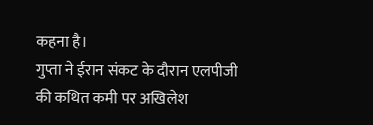कहना है।
गुप्ता ने ईरान संकट के दौरान एलपीजी की कथित कमी पर अखिलेश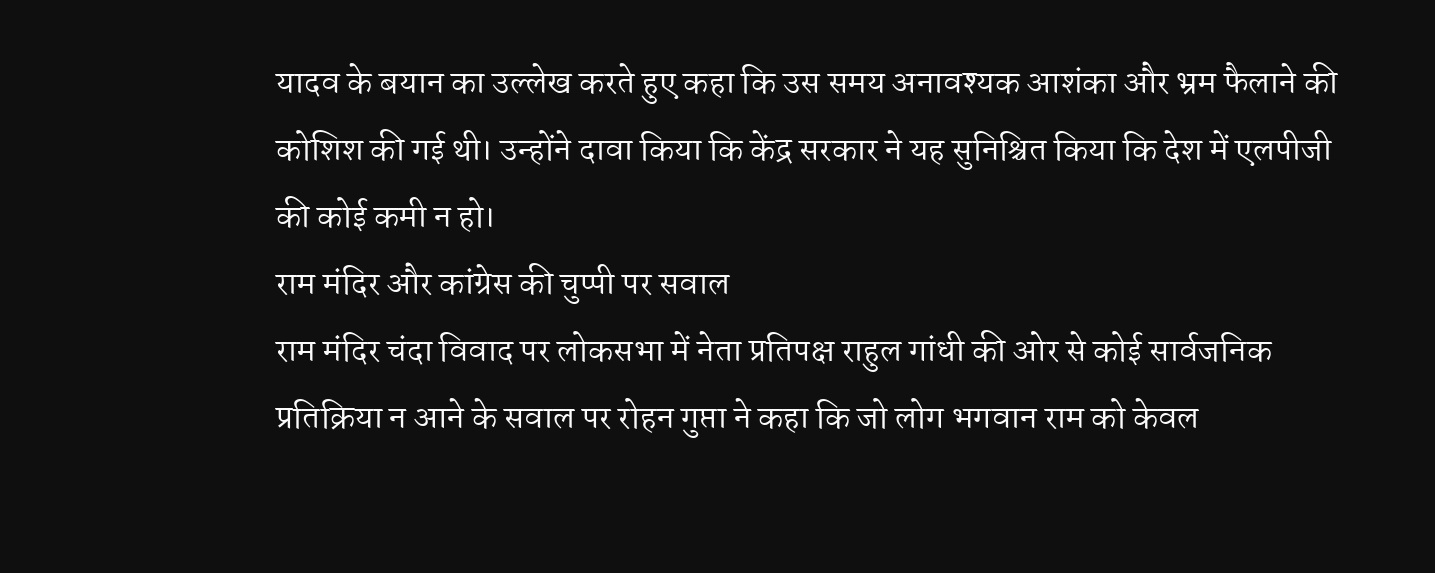यादव के बयान का उल्लेख करते हुए कहा कि उस समय अनावश्यक आशंका और भ्रम फैलाने की कोशिश की गई थी। उन्होंने दावा किया कि केंद्र सरकार ने यह सुनिश्चित किया कि देश में एलपीजी की कोई कमी न हो।
राम मंदिर और कांग्रेस की चुप्पी पर सवाल
राम मंदिर चंदा विवाद पर लोकसभा में नेता प्रतिपक्ष राहुल गांधी की ओर से कोई सार्वजनिक प्रतिक्रिया न आने के सवाल पर रोहन गुप्ता ने कहा कि जो लोग भगवान राम को केवल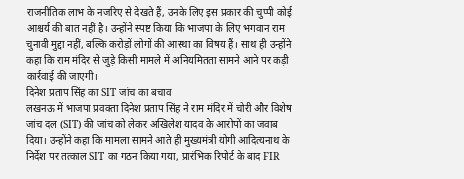राजनीतिक लाभ के नजरिए से देखते हैं, उनके लिए इस प्रकार की चुप्पी कोई आश्चर्य की बात नहीं है। उन्होंने स्पष्ट किया कि भाजपा के लिए भगवान राम चुनावी मुद्दा नहीं, बल्कि करोड़ों लोगों की आस्था का विषय हैं। साथ ही उन्होंने कहा कि राम मंदिर से जुड़े किसी मामले में अनियमितता सामने आने पर कड़ी कार्रवाई की जाएगी।
दिनेश प्रताप सिंह का SIT जांच का बचाव
लखनऊ में भाजपा प्रवक्ता दिनेश प्रताप सिंह ने राम मंदिर में चोरी और विशेष जांच दल (SIT) की जांच को लेकर अखिलेश यादव के आरोपों का जवाब दिया। उन्होंने कहा कि मामला सामने आते ही मुख्यमंत्री योगी आदित्यनाथ के निर्देश पर तत्काल SIT का गठन किया गया, प्रारंभिक रिपोर्ट के बाद FIR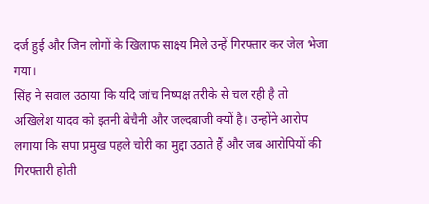दर्ज हुई और जिन लोगों के खिलाफ साक्ष्य मिले उन्हें गिरफ्तार कर जेल भेजा गया।
सिंह ने सवाल उठाया कि यदि जांच निष्पक्ष तरीके से चल रही है तो अखिलेश यादव को इतनी बेचैनी और जल्दबाजी क्यों है। उन्होंने आरोप लगाया कि सपा प्रमुख पहले चोरी का मुद्दा उठाते हैं और जब आरोपियों की गिरफ्तारी होती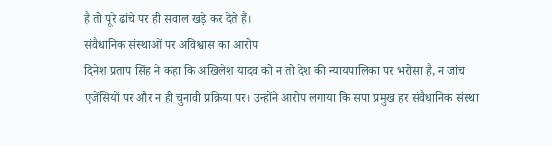है तो पूरे ढांचे पर ही सवाल खड़े कर देते हैं।
संवैधानिक संस्थाओं पर अविश्वास का आरोप
दिनेश प्रताप सिंह ने कहा कि अखिलेश यादव को न तो देश की न्यायपालिका पर भरोसा है, न जांच एजेंसियों पर और न ही चुनावी प्रक्रिया पर। उन्होंने आरोप लगाया कि सपा प्रमुख हर संवैधानिक संस्था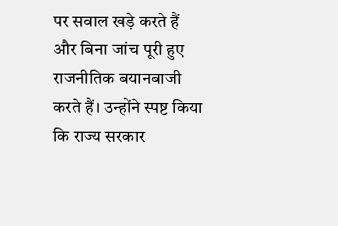पर सवाल खड़े करते हैं और बिना जांच पूरी हुए राजनीतिक बयानबाजी करते हैं। उन्होंने स्पष्ट किया कि राज्य सरकार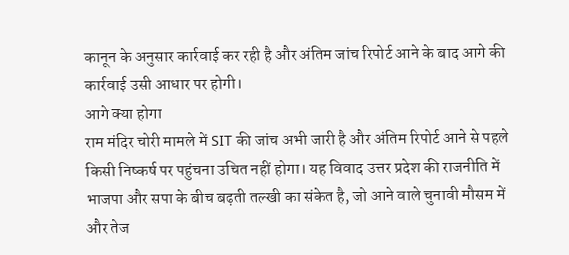कानून के अनुसार कार्रवाई कर रही है और अंतिम जांच रिपोर्ट आने के बाद आगे की कार्रवाई उसी आधार पर होगी।
आगे क्या होगा
राम मंदिर चोरी मामले में SIT की जांच अभी जारी है और अंतिम रिपोर्ट आने से पहले किसी निष्कर्ष पर पहुंचना उचित नहीं होगा। यह विवाद उत्तर प्रदेश की राजनीति में भाजपा और सपा के बीच बढ़ती तल्खी का संकेत है, जो आने वाले चुनावी मौसम में और तेज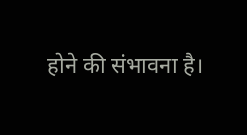होने की संभावना है।